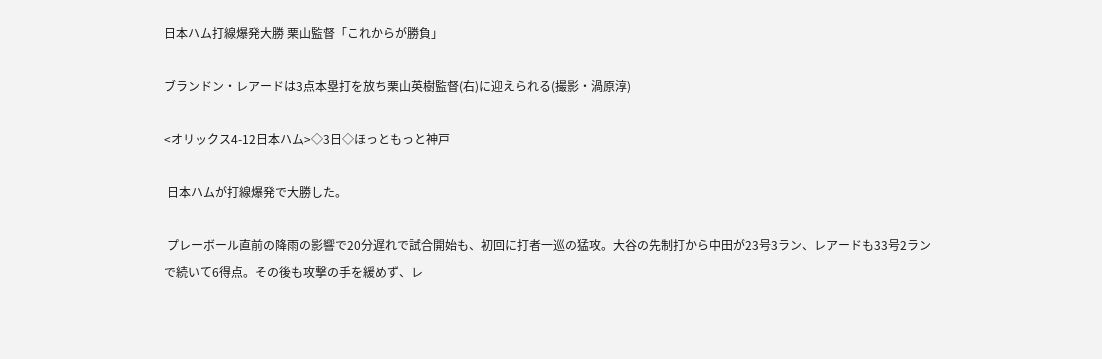日本ハム打線爆発大勝 栗山監督「これからが勝負」

ブランドン・レアードは3点本塁打を放ち栗山英樹監督(右)に迎えられる(撮影・渦原淳)

<オリックス4-12日本ハム>◇3日◇ほっともっと神戸

 日本ハムが打線爆発で大勝した。

 プレーボール直前の降雨の影響で20分遅れで試合開始も、初回に打者一巡の猛攻。大谷の先制打から中田が23号3ラン、レアードも33号2ランで続いて6得点。その後も攻撃の手を緩めず、レ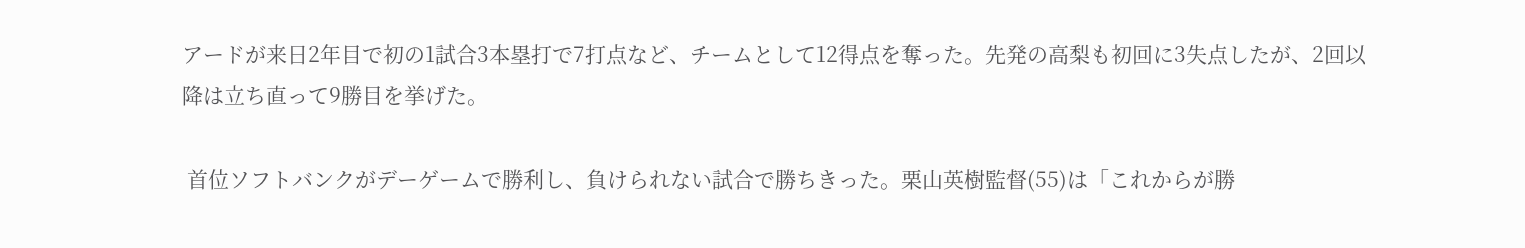アードが来日2年目で初の1試合3本塁打で7打点など、チームとして12得点を奪った。先発の高梨も初回に3失点したが、2回以降は立ち直って9勝目を挙げた。

 首位ソフトバンクがデーゲームで勝利し、負けられない試合で勝ちきった。栗山英樹監督(55)は「これからが勝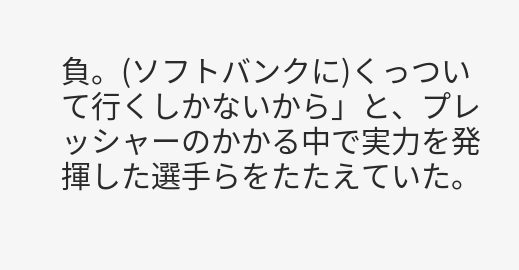負。(ソフトバンクに)くっついて行くしかないから」と、プレッシャーのかかる中で実力を発揮した選手らをたたえていた。